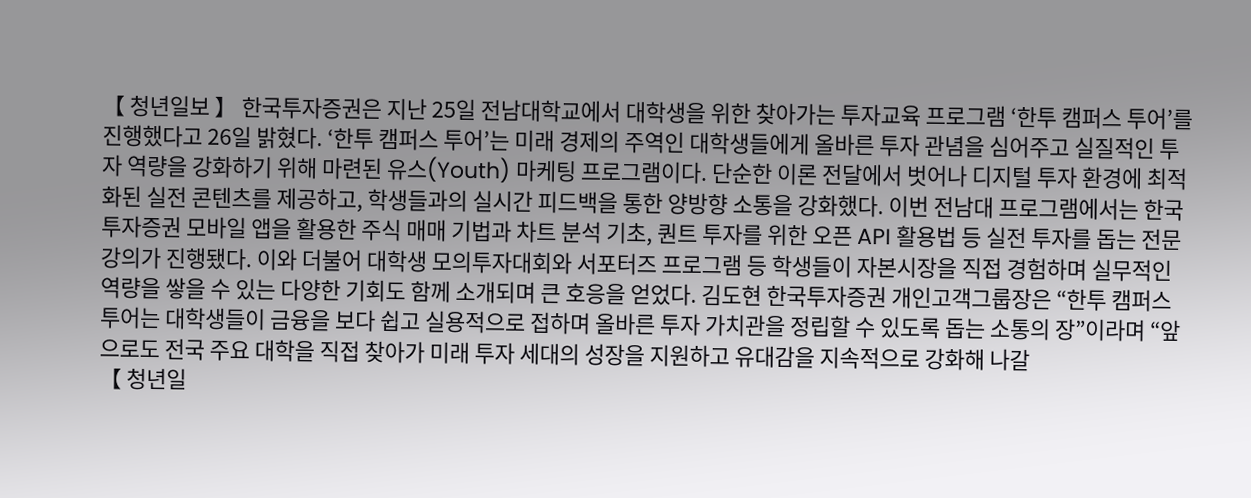【 청년일보 】 한국투자증권은 지난 25일 전남대학교에서 대학생을 위한 찾아가는 투자교육 프로그램 ‘한투 캠퍼스 투어’를 진행했다고 26일 밝혔다. ‘한투 캠퍼스 투어’는 미래 경제의 주역인 대학생들에게 올바른 투자 관념을 심어주고 실질적인 투자 역량을 강화하기 위해 마련된 유스(Youth) 마케팅 프로그램이다. 단순한 이론 전달에서 벗어나 디지털 투자 환경에 최적화된 실전 콘텐츠를 제공하고, 학생들과의 실시간 피드백을 통한 양방향 소통을 강화했다. 이번 전남대 프로그램에서는 한국투자증권 모바일 앱을 활용한 주식 매매 기법과 차트 분석 기초, 퀀트 투자를 위한 오픈 API 활용법 등 실전 투자를 돕는 전문 강의가 진행됐다. 이와 더불어 대학생 모의투자대회와 서포터즈 프로그램 등 학생들이 자본시장을 직접 경험하며 실무적인 역량을 쌓을 수 있는 다양한 기회도 함께 소개되며 큰 호응을 얻었다. 김도현 한국투자증권 개인고객그룹장은 “한투 캠퍼스 투어는 대학생들이 금융을 보다 쉽고 실용적으로 접하며 올바른 투자 가치관을 정립할 수 있도록 돕는 소통의 장”이라며 “앞으로도 전국 주요 대학을 직접 찾아가 미래 투자 세대의 성장을 지원하고 유대감을 지속적으로 강화해 나갈
【 청년일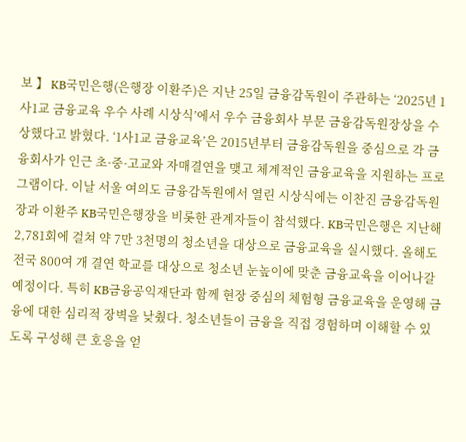보 】 KB국민은행(은행장 이환주)은 지난 25일 금융감독원이 주관하는 ‘2025년 1사1교 금융교육 우수 사례 시상식’에서 우수 금융회사 부문 금융감독원장상을 수상했다고 밝혔다. ‘1사1교 금융교육’은 2015년부터 금융감독원을 중심으로 각 금융회사가 인근 초·중·고교와 자매결연을 맺고 체계적인 금융교육을 지원하는 프로그램이다. 이날 서울 여의도 금융감독원에서 열린 시상식에는 이찬진 금융감독원장과 이환주 KB국민은행장을 비롯한 관계자들이 참석했다. KB국민은행은 지난해 2,781회에 걸쳐 약 7만 3천명의 청소년을 대상으로 금융교육을 실시했다. 올해도 전국 800여 개 결연 학교를 대상으로 청소년 눈높이에 맞춘 금융교육을 이어나갈 예정이다. 특히 KB금융공익재단과 함께 현장 중심의 체험형 금융교육을 운영해 금융에 대한 심리적 장벽을 낮췄다. 청소년들이 금융을 직접 경험하며 이해할 수 있도록 구성해 큰 호응을 얻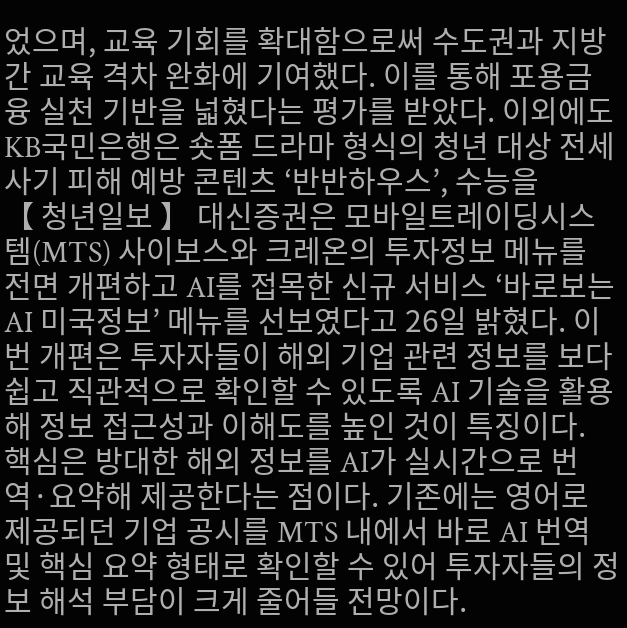었으며, 교육 기회를 확대함으로써 수도권과 지방 간 교육 격차 완화에 기여했다. 이를 통해 포용금융 실천 기반을 넓혔다는 평가를 받았다. 이외에도 KB국민은행은 숏폼 드라마 형식의 청년 대상 전세사기 피해 예방 콘텐츠 ‘반반하우스’, 수능을
【 청년일보 】 대신증권은 모바일트레이딩시스템(MTS) 사이보스와 크레온의 투자정보 메뉴를 전면 개편하고 AI를 접목한 신규 서비스 ‘바로보는 AI 미국정보’ 메뉴를 선보였다고 26일 밝혔다. 이번 개편은 투자자들이 해외 기업 관련 정보를 보다 쉽고 직관적으로 확인할 수 있도록 AI 기술을 활용해 정보 접근성과 이해도를 높인 것이 특징이다. 핵심은 방대한 해외 정보를 AI가 실시간으로 번역·요약해 제공한다는 점이다. 기존에는 영어로 제공되던 기업 공시를 MTS 내에서 바로 AI 번역 및 핵심 요약 형태로 확인할 수 있어 투자자들의 정보 해석 부담이 크게 줄어들 전망이다.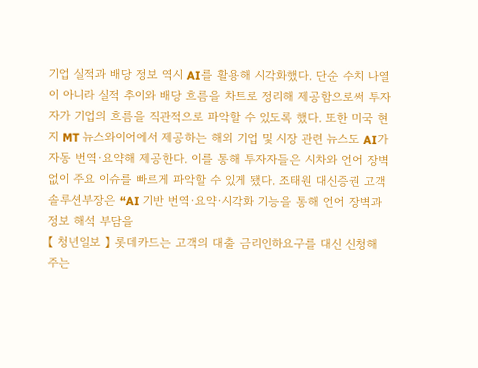기업 실적과 배당 정보 역시 AI를 활용해 시각화했다. 단순 수치 나열이 아니라 실적 추이와 배당 흐름을 차트로 정리해 제공함으로써 투자자가 기업의 흐름을 직관적으로 파악할 수 있도록 했다. 또한 미국 현지 MT 뉴스와이어에서 제공하는 해외 기업 및 시장 관련 뉴스도 AI가 자동 번역·요약해 제공한다. 이를 통해 투자자들은 시차와 언어 장벽 없이 주요 이슈를 빠르게 파악할 수 있게 됐다. 조태원 대신증권 고객솔루션부장은 “AI 기반 번역·요약·시각화 기능을 통해 언어 장벽과 정보 해석 부담을
【 청년일보 】 롯데카드는 고객의 대출 금리인하요구를 대신 신청해 주는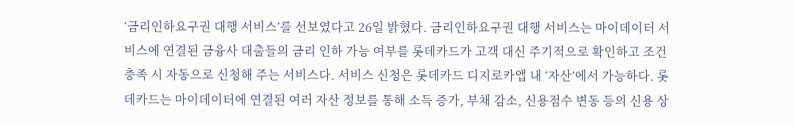‘금리인하요구권 대행 서비스’를 선보였다고 26일 밝혔다. 금리인하요구권 대행 서비스는 마이데이터 서비스에 연결된 금융사 대출들의 금리 인하 가능 여부를 롯데카드가 고객 대신 주기적으로 확인하고 조건 충족 시 자동으로 신청해 주는 서비스다. 서비스 신청은 롯데카드 디지로카앱 내 ‘자산’에서 가능하다. 롯데카드는 마이데이터에 연결된 여러 자산 정보를 통해 소득 증가, 부채 감소, 신용점수 변동 등의 신용 상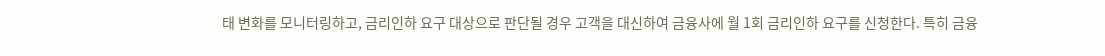태 변화를 모니터링하고, 금리인하 요구 대상으로 판단될 경우 고객을 대신하여 금융사에 월 1회 금리인하 요구를 신청한다. 특히 금융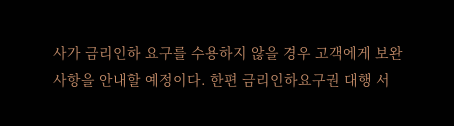사가 금리인하 요구를 수용하지 않을 경우 고객에게 보완 사항을 안내할 예정이다. 한편 금리인하요구권 대행 서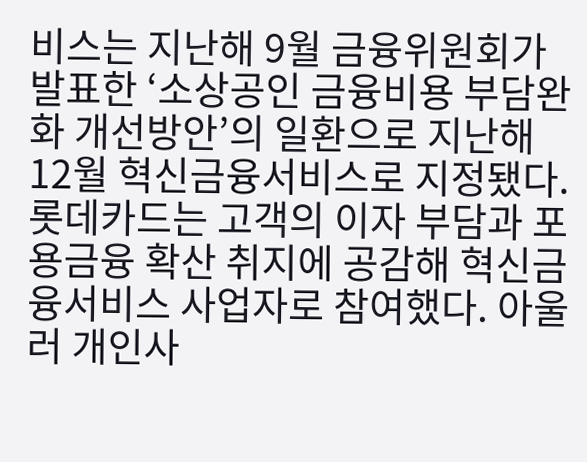비스는 지난해 9월 금융위원회가 발표한 ‘소상공인 금융비용 부담완화 개선방안’의 일환으로 지난해 12월 혁신금융서비스로 지정됐다. 롯데카드는 고객의 이자 부담과 포용금융 확산 취지에 공감해 혁신금융서비스 사업자로 참여했다. 아울러 개인사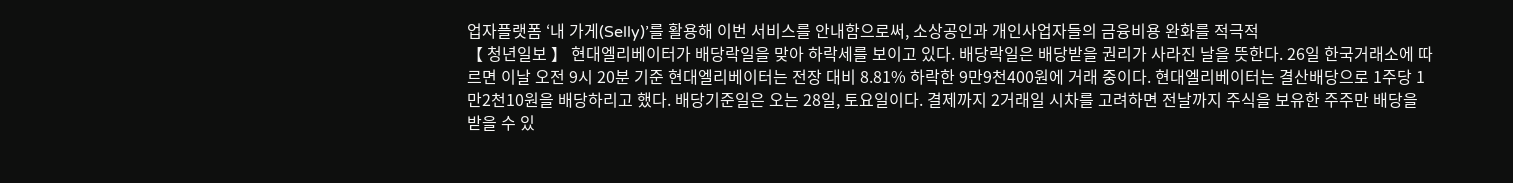업자플랫폼 ‘내 가게(Selly)’를 활용해 이번 서비스를 안내함으로써, 소상공인과 개인사업자들의 금융비용 완화를 적극적
【 청년일보 】 현대엘리베이터가 배당락일을 맞아 하락세를 보이고 있다. 배당락일은 배당받을 권리가 사라진 날을 뜻한다. 26일 한국거래소에 따르면 이날 오전 9시 20분 기준 현대엘리베이터는 전장 대비 8.81% 하락한 9만9천400원에 거래 중이다. 현대엘리베이터는 결산배당으로 1주당 1만2천10원을 배당하리고 했다. 배당기준일은 오는 28일, 토요일이다. 결제까지 2거래일 시차를 고려하면 전날까지 주식을 보유한 주주만 배당을 받을 수 있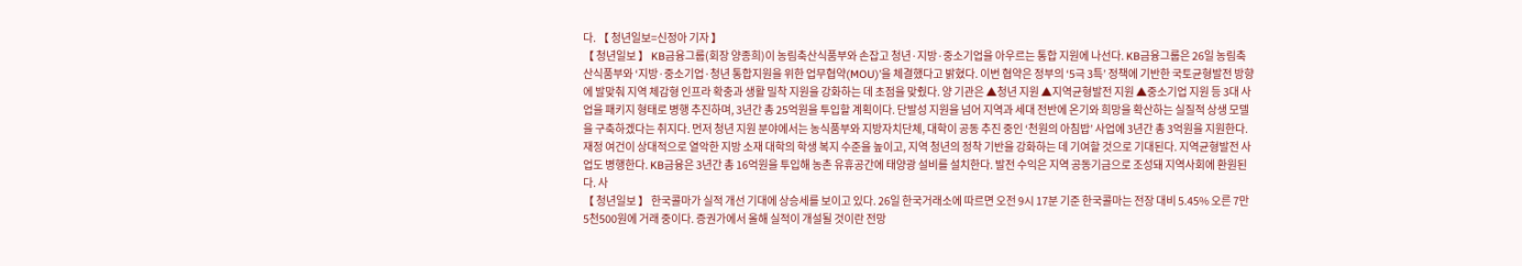다. 【 청년일보=신정아 기자 】
【 청년일보 】 KB금융그룹(회장 양종희)이 농림축산식품부와 손잡고 청년·지방·중소기업을 아우르는 통합 지원에 나선다. KB금융그룹은 26일 농림축산식품부와 ‘지방·중소기업·청년 통합지원을 위한 업무협약(MOU)’을 체결했다고 밝혔다. 이번 협약은 정부의 ‘5극 3특’ 정책에 기반한 국토균형발전 방향에 발맞춰 지역 체감형 인프라 확충과 생활 밀착 지원을 강화하는 데 초점을 맞췄다. 양 기관은 ▲청년 지원 ▲지역균형발전 지원 ▲중소기업 지원 등 3대 사업을 패키지 형태로 병행 추진하며, 3년간 총 25억원을 투입할 계획이다. 단발성 지원을 넘어 지역과 세대 전반에 온기와 희망을 확산하는 실질적 상생 모델을 구축하겠다는 취지다. 먼저 청년 지원 분야에서는 농식품부와 지방자치단체, 대학이 공동 추진 중인 ‘천원의 아침밥’ 사업에 3년간 총 3억원을 지원한다. 재정 여건이 상대적으로 열악한 지방 소재 대학의 학생 복지 수준을 높이고, 지역 청년의 정착 기반을 강화하는 데 기여할 것으로 기대된다. 지역균형발전 사업도 병행한다. KB금융은 3년간 총 16억원을 투입해 농촌 유휴공간에 태양광 설비를 설치한다. 발전 수익은 지역 공동기금으로 조성돼 지역사회에 환원된다. 사
【 청년일보 】 한국콜마가 실적 개선 기대에 상승세를 보이고 있다. 26일 한국거래소에 따르면 오전 9시 17분 기준 한국콜마는 전장 대비 5.45% 오른 7만5천500원에 거래 중이다. 증권가에서 올해 실적이 개설될 것이란 전망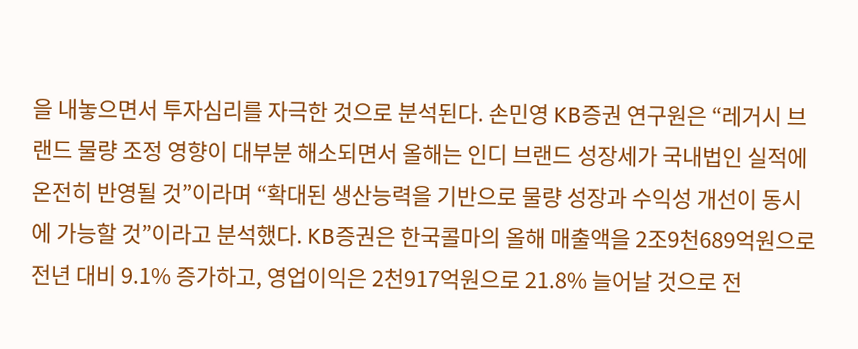을 내놓으면서 투자심리를 자극한 것으로 분석된다. 손민영 KB증권 연구원은 “레거시 브랜드 물량 조정 영향이 대부분 해소되면서 올해는 인디 브랜드 성장세가 국내법인 실적에 온전히 반영될 것”이라며 “확대된 생산능력을 기반으로 물량 성장과 수익성 개선이 동시에 가능할 것”이라고 분석했다. KB증권은 한국콜마의 올해 매출액을 2조9천689억원으로 전년 대비 9.1% 증가하고, 영업이익은 2천917억원으로 21.8% 늘어날 것으로 전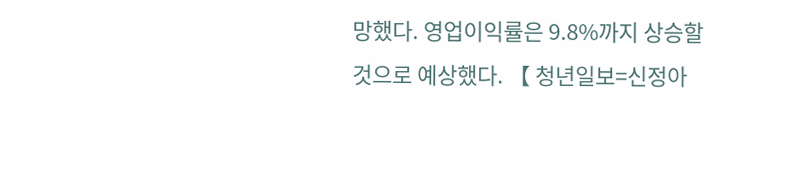망했다. 영업이익률은 9.8%까지 상승할 것으로 예상했다. 【 청년일보=신정아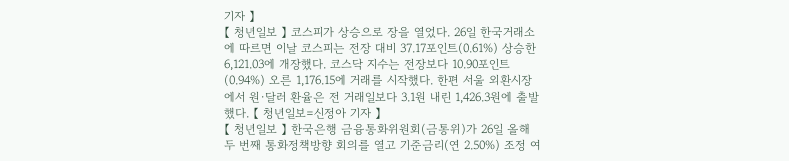기자 】
【 청년일보 】 코스피가 상승으로 장을 열었다. 26일 한국거래소에 따르면 이날 코스피는 전장 대비 37.17포인트(0.61%) 상승한 6,121.03에 개장했다. 코스닥 지수는 전장보다 10.90포인트(0.94%) 오른 1,176.15에 거래를 시작했다. 한편 서울 외환시장에서 원·달러 환율은 전 거래일보다 3.1원 내린 1,426.3원에 출발했다. 【 청년일보=신정아 기자 】
【 청년일보 】 한국은행 금융통화위원회(금통위)가 26일 올해 두 번째 통화정책방향 회의를 열고 기준금리(연 2.50%) 조정 여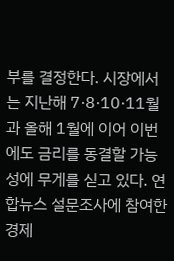부를 결정한다. 시장에서는 지난해 7·8·10·11월과 올해 1월에 이어 이번에도 금리를 동결할 가능성에 무게를 싣고 있다. 연합뉴스 설문조사에 참여한 경제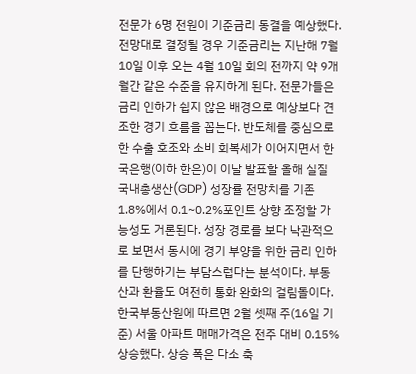전문가 6명 전원이 기준금리 동결을 예상했다. 전망대로 결정될 경우 기준금리는 지난해 7월 10일 이후 오는 4월 10일 회의 전까지 약 9개월간 같은 수준을 유지하게 된다. 전문가들은 금리 인하가 쉽지 않은 배경으로 예상보다 견조한 경기 흐름을 꼽는다. 반도체를 중심으로 한 수출 호조와 소비 회복세가 이어지면서 한국은행(이하 한은)이 이날 발표할 올해 실질 국내총생산(GDP) 성장률 전망치를 기존 1.8%에서 0.1~0.2%포인트 상향 조정할 가능성도 거론된다. 성장 경로를 보다 낙관적으로 보면서 동시에 경기 부양을 위한 금리 인하를 단행하기는 부담스럽다는 분석이다. 부동산과 환율도 여전히 통화 완화의 걸림돌이다. 한국부동산원에 따르면 2월 셋째 주(16일 기준) 서울 아파트 매매가격은 전주 대비 0.15% 상승했다. 상승 폭은 다소 축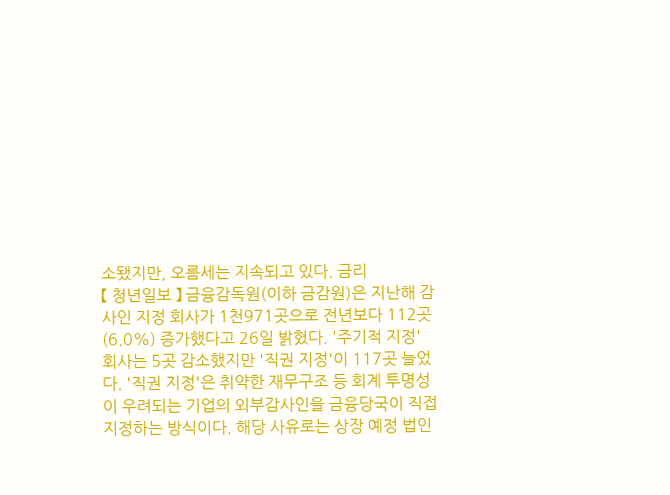소됐지만, 오름세는 지속되고 있다. 금리
【 청년일보 】 금융감독원(이하 금감원)은 지난해 감사인 지정 회사가 1천971곳으로 전년보다 112곳(6.0%) 증가했다고 26일 밝혔다. '주기적 지정' 회사는 5곳 감소했지만 '직권 지정'이 117곳 늘었다. '직권 지정'은 취약한 재무구조 등 회계 투명성이 우려되는 기업의 외부감사인을 금융당국이 직접 지정하는 방식이다. 해당 사유로는 상장 예정 법인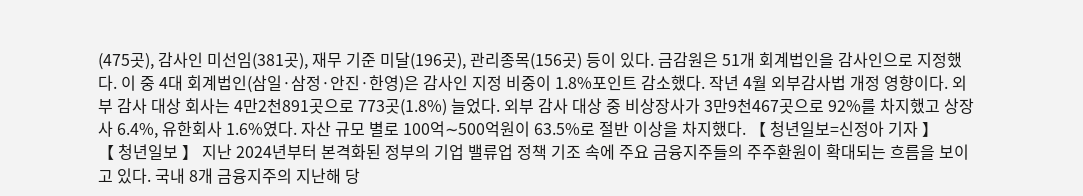(475곳), 감사인 미선임(381곳), 재무 기준 미달(196곳), 관리종목(156곳) 등이 있다. 금감원은 51개 회계법인을 감사인으로 지정했다. 이 중 4대 회계법인(삼일·삼정·안진·한영)은 감사인 지정 비중이 1.8%포인트 감소했다. 작년 4월 외부감사법 개정 영향이다. 외부 감사 대상 회사는 4만2천891곳으로 773곳(1.8%) 늘었다. 외부 감사 대상 중 비상장사가 3만9천467곳으로 92%를 차지했고 상장사 6.4%, 유한회사 1.6%였다. 자산 규모 별로 100억∼500억원이 63.5%로 절반 이상을 차지했다. 【 청년일보=신정아 기자 】
【 청년일보 】 지난 2024년부터 본격화된 정부의 기업 밸류업 정책 기조 속에 주요 금융지주들의 주주환원이 확대되는 흐름을 보이고 있다. 국내 8개 금융지주의 지난해 당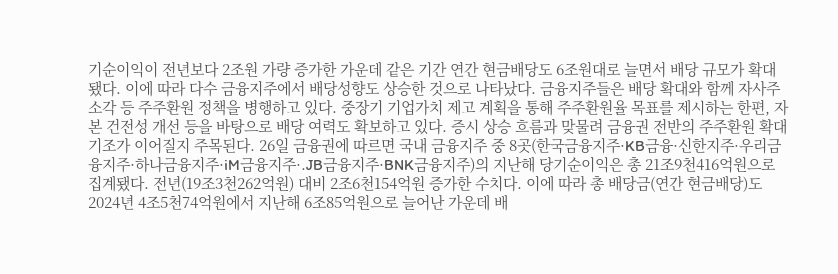기순이익이 전년보다 2조원 가량 증가한 가운데 같은 기간 연간 현금배당도 6조원대로 늘면서 배당 규모가 확대됐다. 이에 따라 다수 금융지주에서 배당성향도 상승한 것으로 나타났다. 금융지주들은 배당 확대와 함께 자사주 소각 등 주주환원 정책을 병행하고 있다. 중장기 기업가치 제고 계획을 통해 주주환원율 목표를 제시하는 한편, 자본 건전성 개선 등을 바탕으로 배당 여력도 확보하고 있다. 증시 상승 흐름과 맞물려 금융권 전반의 주주환원 확대 기조가 이어질지 주목된다. 26일 금융권에 따르면 국내 금융지주 중 8곳(한국금융지주·KB금융·신한지주·우리금융지주·하나금융지주·iM금융지주·.JB금융지주·BNK금융지주)의 지난해 당기순이익은 총 21조9천416억원으로 집계됐다. 전년(19조3천262억원) 대비 2조6천154억원 증가한 수치다. 이에 따라 총 배당금(연간 현금배당)도 2024년 4조5천74억원에서 지난해 6조85억원으로 늘어난 가운데 배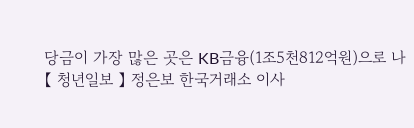당금이 가장 많은 곳은 KB금융(1조5천812억원)으로 나
【 청년일보 】 정은보 한국거래소 이사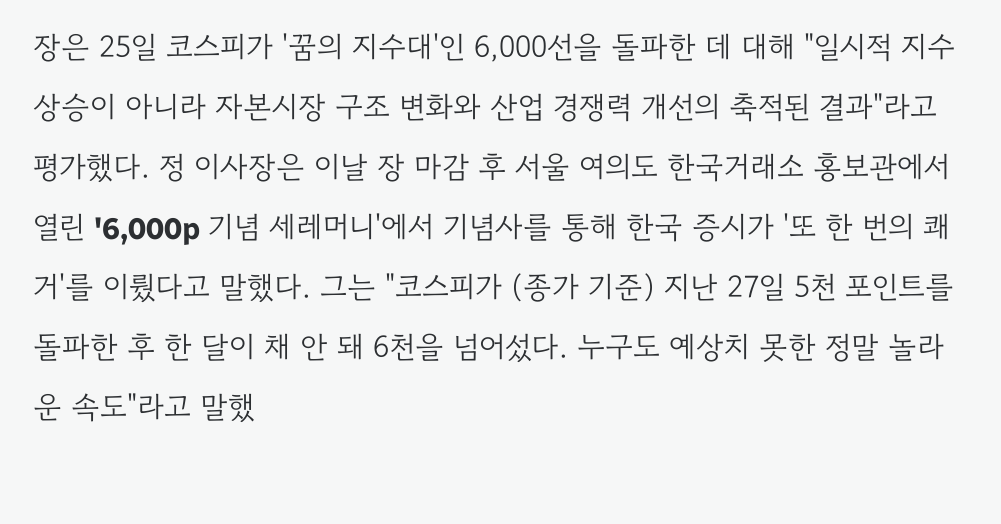장은 25일 코스피가 '꿈의 지수대'인 6,000선을 돌파한 데 대해 "일시적 지수 상승이 아니라 자본시장 구조 변화와 산업 경쟁력 개선의 축적된 결과"라고 평가했다. 정 이사장은 이날 장 마감 후 서울 여의도 한국거래소 홍보관에서 열린 '6,000p 기념 세레머니'에서 기념사를 통해 한국 증시가 '또 한 번의 쾌거'를 이뤘다고 말했다. 그는 "코스피가 (종가 기준) 지난 27일 5천 포인트를 돌파한 후 한 달이 채 안 돼 6천을 넘어섰다. 누구도 예상치 못한 정말 놀라운 속도"라고 말했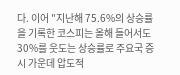다. 이어 "지난해 75.6%의 상승률을 기록한 코스피는 올해 들어서도 30%를 웃도는 상승률로 주요국 증시 가운데 압도적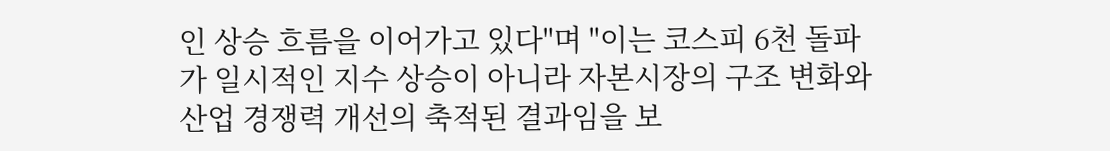인 상승 흐름을 이어가고 있다"며 "이는 코스피 6천 돌파가 일시적인 지수 상승이 아니라 자본시장의 구조 변화와 산업 경쟁력 개선의 축적된 결과임을 보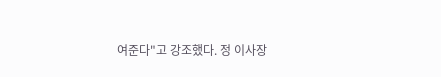여준다"고 강조했다. 정 이사장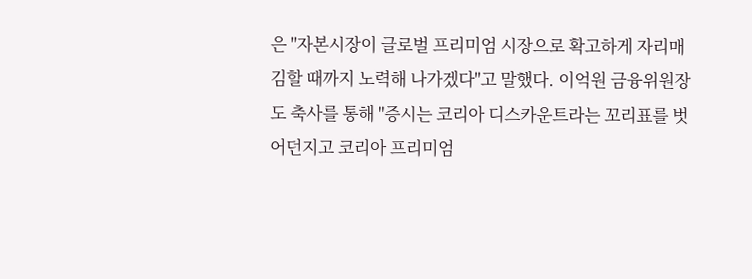은 "자본시장이 글로벌 프리미엄 시장으로 확고하게 자리매김할 때까지 노력해 나가겠다"고 말했다. 이억원 금융위원장도 축사를 통해 "증시는 코리아 디스카운트라는 꼬리표를 벗어던지고 코리아 프리미엄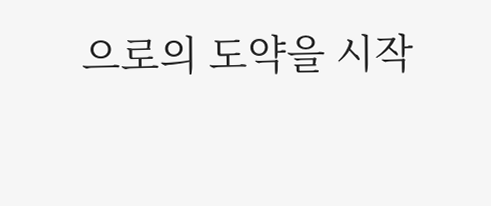으로의 도약을 시작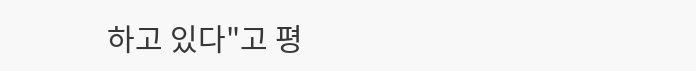하고 있다"고 평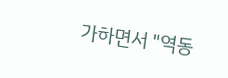가하면서 "역동